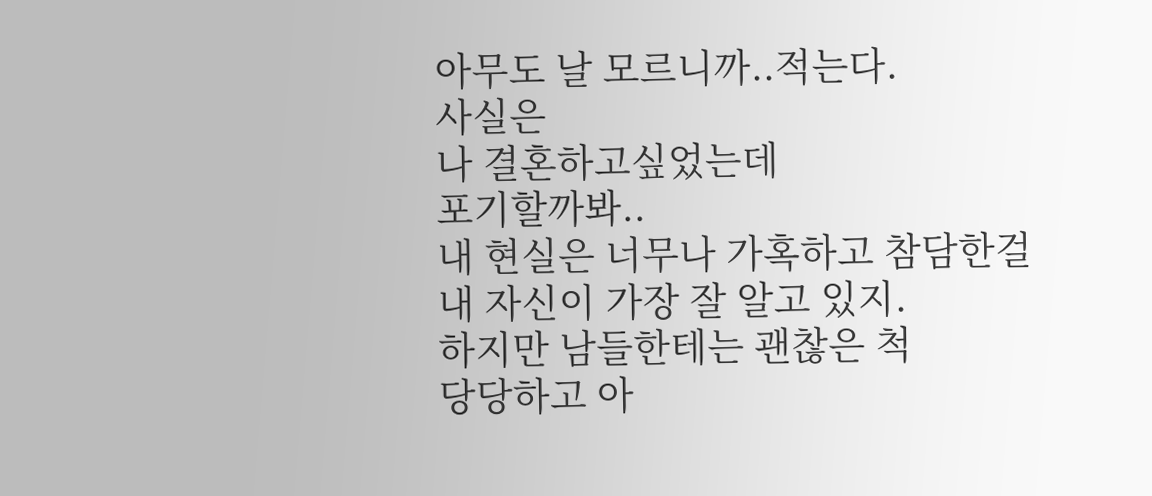아무도 날 모르니까..적는다.
사실은
나 결혼하고싶었는데
포기할까봐..
내 현실은 너무나 가혹하고 참담한걸
내 자신이 가장 잘 알고 있지.
하지만 남들한테는 괜찮은 척
당당하고 아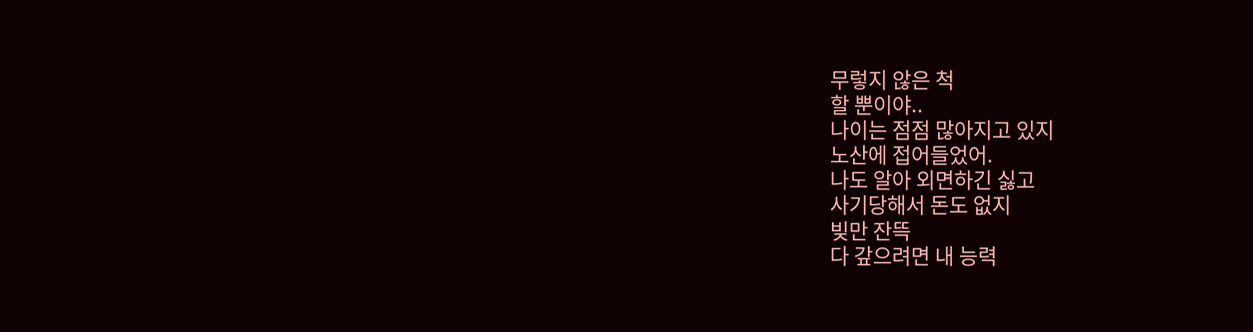무렇지 않은 척
할 뿐이야..
나이는 점점 많아지고 있지
노산에 접어들었어.
나도 알아 외면하긴 싫고
사기당해서 돈도 없지
빚만 잔뜩
다 갚으려면 내 능력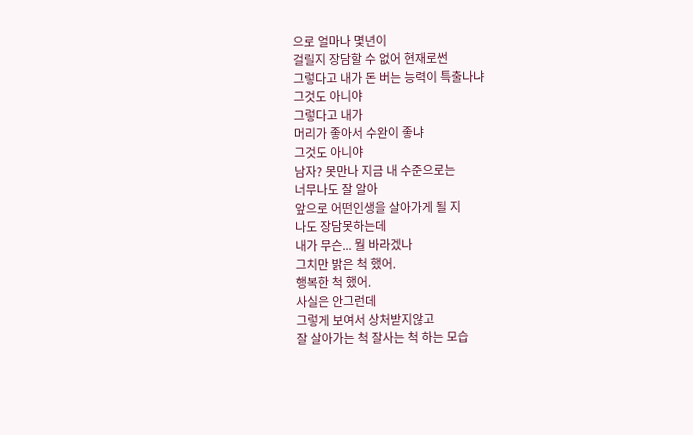으로 얼마나 몇년이
걸릴지 장담할 수 없어 현재로썬
그렇다고 내가 돈 버는 능력이 특출나냐
그것도 아니야
그렇다고 내가
머리가 좋아서 수완이 좋냐
그것도 아니야
남자? 못만나 지금 내 수준으로는
너무나도 잘 알아
앞으로 어떤인생을 살아가게 될 지
나도 장담못하는데
내가 무슨... 뭘 바라겠나
그치만 밝은 척 했어.
행복한 척 했어.
사실은 안그런데
그렇게 보여서 상처받지않고
잘 살아가는 척 잘사는 척 하는 모습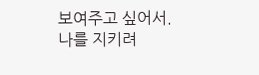보여주고 싶어서.
나를 지키려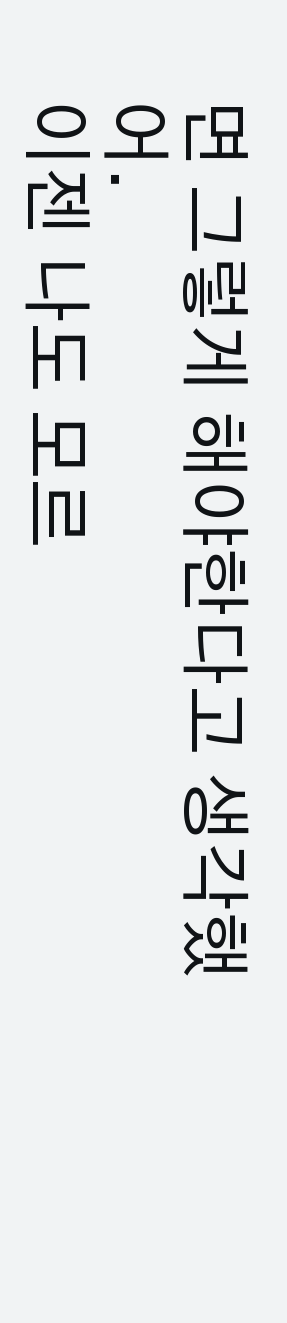면 그렇게 해야한다고 생각했어.
이젠 나도 모르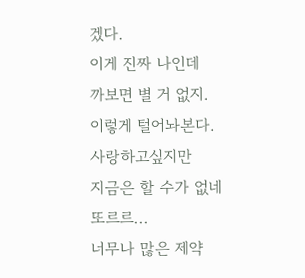겠다.
이게 진짜 나인데
까보면 별 거 없지.
이렇게 털어놔본다.
사랑하고싶지만
지금은 할 수가 없네
또르르...
너무나 많은 제약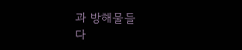과 방해물들
다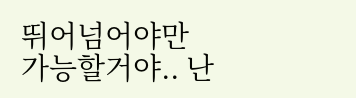뛰어넘어야만 가능할거야.. 난